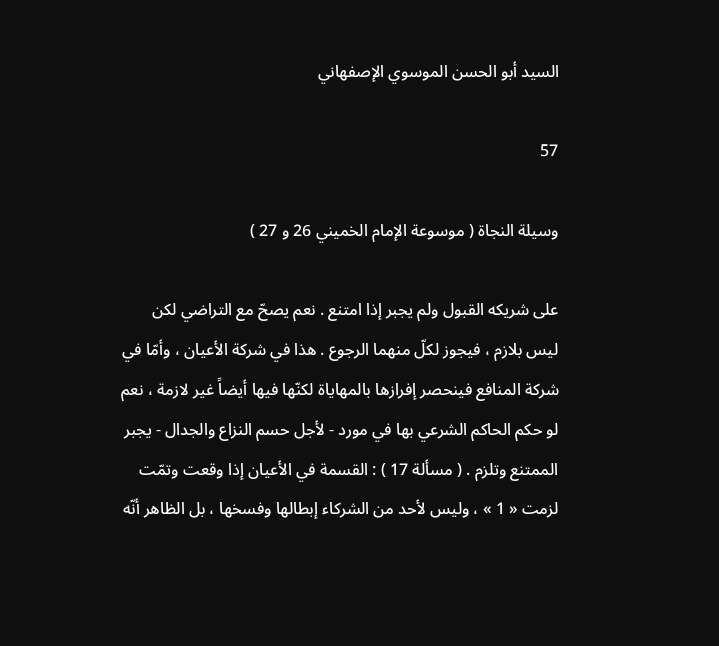السيد أبو الحسن الموسوي الإصفهاني

57

وسيلة النجاة ( موسوعة الإمام الخميني 26 و 27 )

على شريكه القبول ولم يجبر إذا امتنع . نعم يصحّ مع التراضي لكن ليس بلازم ، فيجوز لكلّ منهما الرجوع . هذا في شركة الأعيان ، وأمّا في شركة المنافع فينحصر إفرازها بالمهاياة لكنّها فيها أيضاً غير لازمة ، نعم لو حكم الحاكم الشرعي بها في مورد - لأجل حسم النزاع والجدال - يجبر الممتنع وتلزم . ( مسألة 17 ) : القسمة في الأعيان إذا وقعت وتمّت لزمت « 1 » ، وليس لأحد من الشركاء إبطالها وفسخها ، بل الظاهر أنّه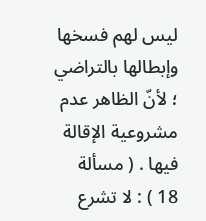ليس لهم فسخها وإبطالها بالتراضي ؛ لأنّ الظاهر عدم مشروعية الإقالة فيها . ( مسألة 18 ) : لا تشرع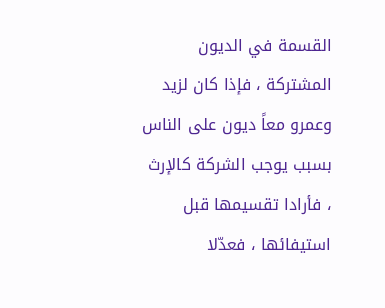القسمة في الديون المشتركة ، فإذا كان لزيد وعمرو معاً ديون على الناس بسبب يوجب الشركة كالإرث ، فأرادا تقسيمها قبل استيفائها ، فعدّلا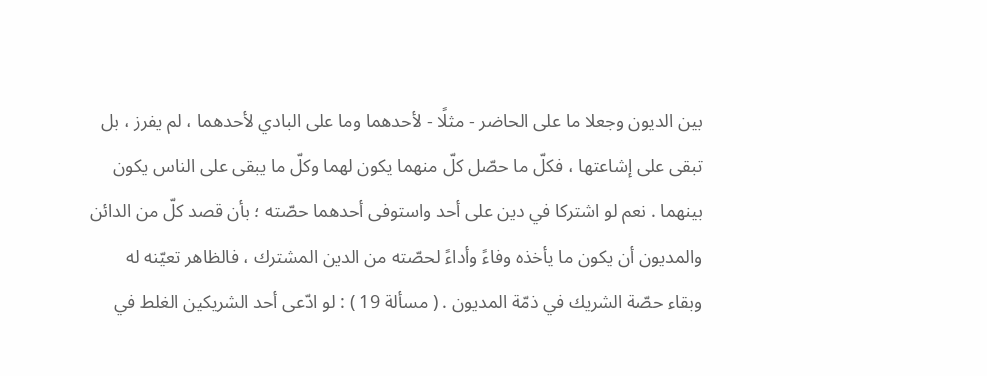بين الديون وجعلا ما على الحاضر - مثلًا - لأحدهما وما على البادي لأحدهما ، لم يفرز ، بل تبقى على إشاعتها ، فكلّ ما حصّل كلّ منهما يكون لهما وكلّ ما يبقى على الناس يكون بينهما . نعم لو اشتركا في دين على أحد واستوفى أحدهما حصّته ؛ بأن قصد كلّ من الدائن والمديون أن يكون ما يأخذه وفاءً وأداءً لحصّته من الدين المشترك ، فالظاهر تعيّنه له وبقاء حصّة الشريك في ذمّة المديون . ( مسألة 19 ) : لو ادّعى أحد الشريكين الغلط في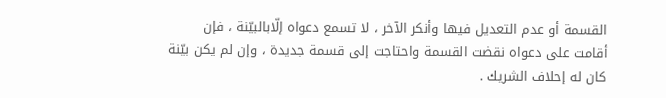القسمة أو عدم التعديل فيها وأنكر الآخر ، لا تسمع دعواه إلّابالبيّنة ، فإن أقامت على دعواه نقضت القسمة واحتاجت إلى قسمة جديدة ، وإن لم يكن بيّنة كان له إحلاف الشريك .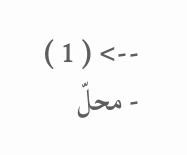--> ( 1 ) - محلّ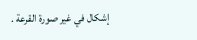إشكال في غير صورة القرعة .